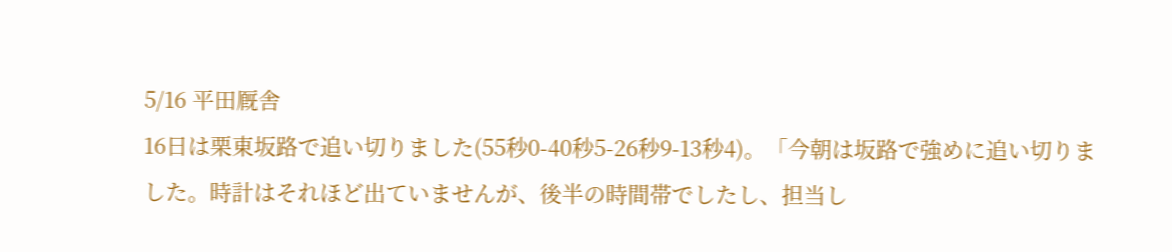5/16 平田厩舎
16日は栗東坂路で追い切りました(55秒0-40秒5-26秒9-13秒4)。「今朝は坂路で強めに追い切りました。時計はそれほど出ていませんが、後半の時間帯でしたし、担当し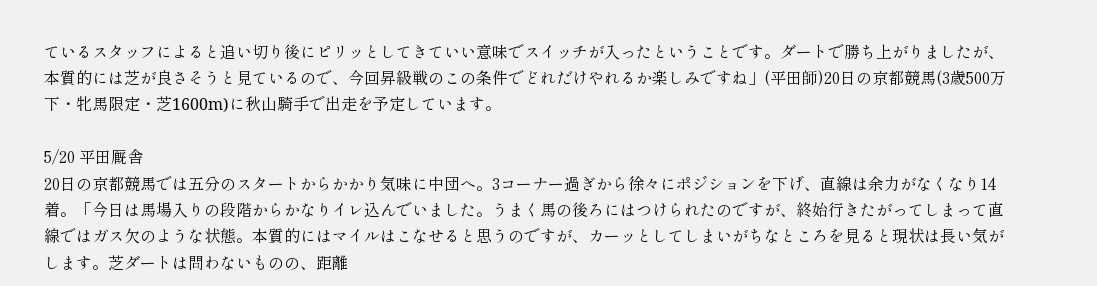ているスタッフによると追い切り後にピリッとしてきていい意味でスイッチが入ったということです。ダートで勝ち上がりましたが、本質的には芝が良さそうと見ているので、今回昇級戦のこの条件でどれだけやれるか楽しみですね」(平田師)20日の京都競馬(3歳500万下・牝馬限定・芝1600m)に秋山騎手で出走を予定しています。

5/20 平田厩舎
20日の京都競馬では五分のスタートからかかり気味に中団へ。3コーナー過ぎから徐々にポジションを下げ、直線は余力がなくなり14着。「今日は馬場入りの段階からかなりイレ込んでいました。うまく馬の後ろにはつけられたのですが、終始行きたがってしまって直線ではガス欠のような状態。本質的にはマイルはこなせると思うのですが、カーッとしてしまいがちなところを見ると現状は長い気がします。芝ダートは問わないものの、距離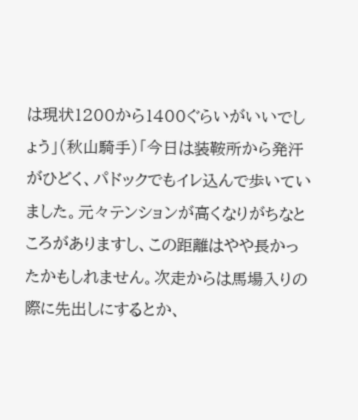は現状1200から1400ぐらいがいいでしょう」(秋山騎手)「今日は装鞍所から発汗がひどく、パドックでもイレ込んで歩いていました。元々テンションが高くなりがちなところがありますし、この距離はやや長かったかもしれません。次走からは馬場入りの際に先出しにするとか、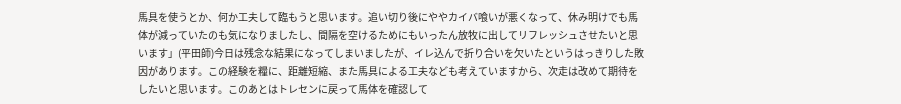馬具を使うとか、何か工夫して臨もうと思います。追い切り後にややカイバ喰いが悪くなって、休み明けでも馬体が減っていたのも気になりましたし、間隔を空けるためにもいったん放牧に出してリフレッシュさせたいと思います」(平田師)今日は残念な結果になってしまいましたが、イレ込んで折り合いを欠いたというはっきりした敗因があります。この経験を糧に、距離短縮、また馬具による工夫なども考えていますから、次走は改めて期待をしたいと思います。このあとはトレセンに戻って馬体を確認して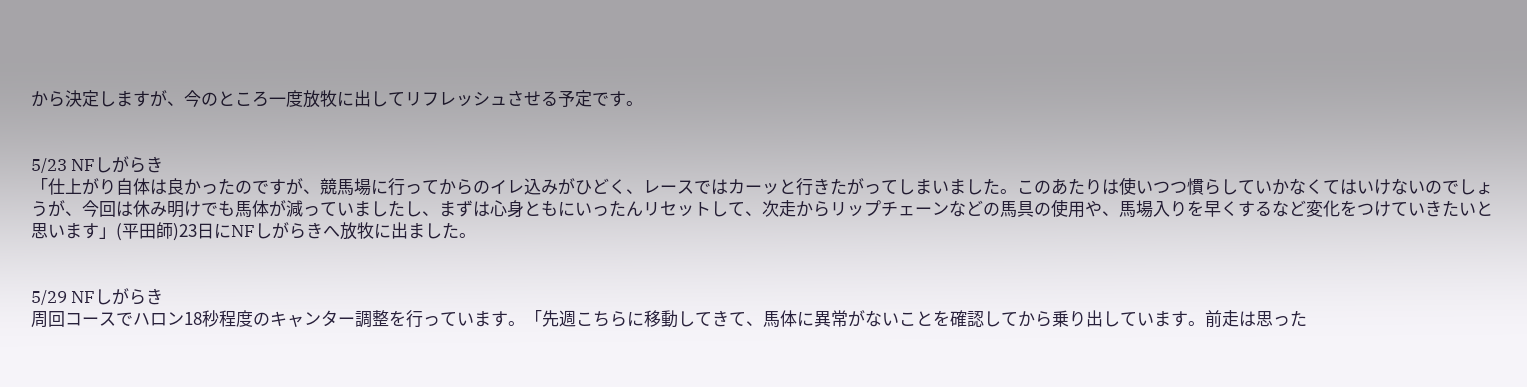から決定しますが、今のところ一度放牧に出してリフレッシュさせる予定です。


5/23 NFしがらき
「仕上がり自体は良かったのですが、競馬場に行ってからのイレ込みがひどく、レースではカーッと行きたがってしまいました。このあたりは使いつつ慣らしていかなくてはいけないのでしょうが、今回は休み明けでも馬体が減っていましたし、まずは心身ともにいったんリセットして、次走からリップチェーンなどの馬具の使用や、馬場入りを早くするなど変化をつけていきたいと思います」(平田師)23日にNFしがらきへ放牧に出ました。


5/29 NFしがらき
周回コースでハロン18秒程度のキャンター調整を行っています。「先週こちらに移動してきて、馬体に異常がないことを確認してから乗り出しています。前走は思った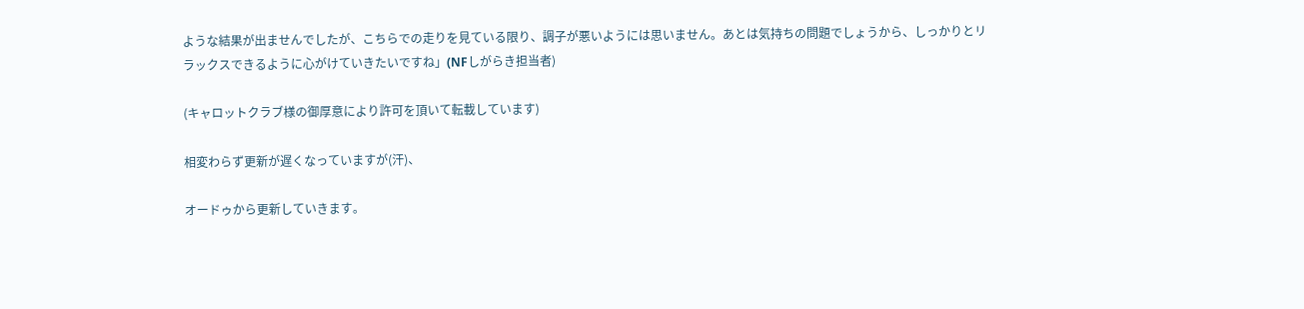ような結果が出ませんでしたが、こちらでの走りを見ている限り、調子が悪いようには思いません。あとは気持ちの問題でしょうから、しっかりとリラックスできるように心がけていきたいですね」(NFしがらき担当者)

(キャロットクラブ様の御厚意により許可を頂いて転載しています)

相変わらず更新が遅くなっていますが(汗)、

オードゥから更新していきます。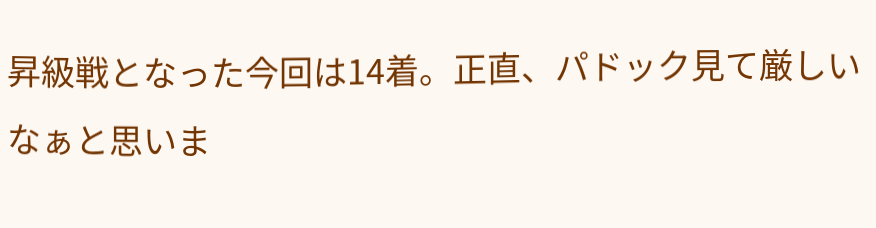昇級戦となった今回は14着。正直、パドック見て厳しいなぁと思いま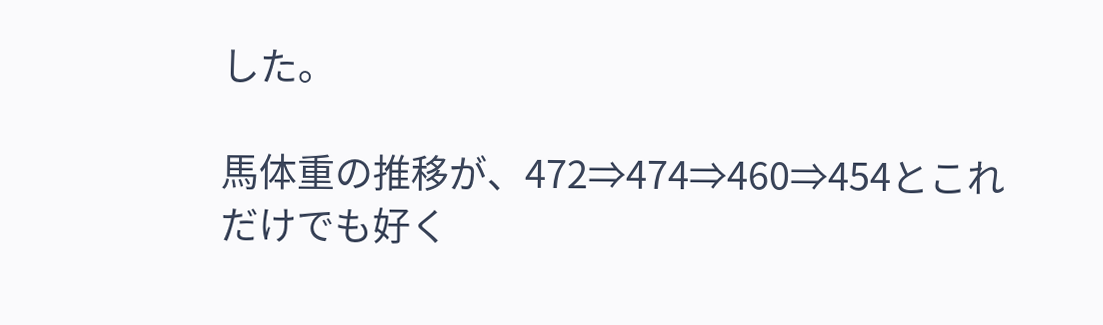した。

馬体重の推移が、472⇒474⇒460⇒454とこれだけでも好く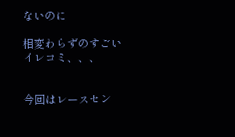ないのに

相変わらずのすごいイレコミ、、、


今回はレースセン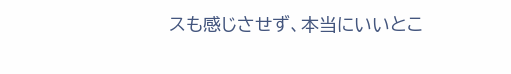スも感じさせず、本当にいいとこ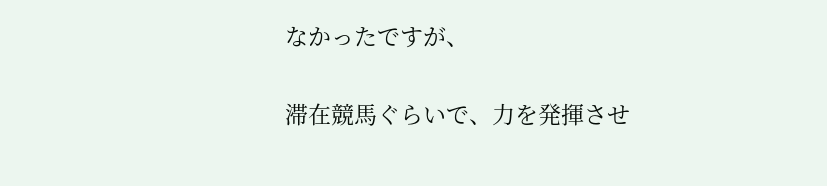なかったですが、

滞在競馬ぐらいで、力を発揮させ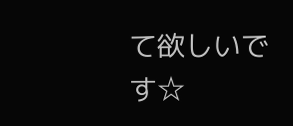て欲しいです☆